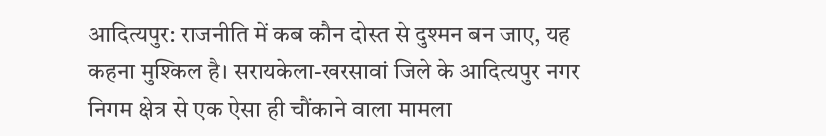आदित्यपुर: राजनीति में कब कौन दोस्त से दुश्मन बन जाए, यह कहना मुश्किल है। सरायकेला-खरसावां जिले के आदित्यपुर नगर निगम क्षेत्र से एक ऐसा ही चौंकाने वाला मामला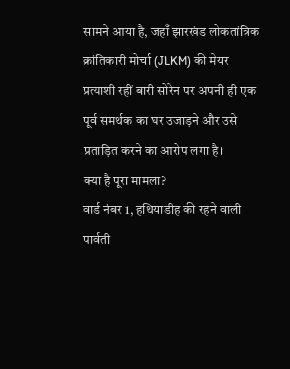सामने आया है, जहाँ झारखंड लोकतांत्रिक क्रांतिकारी मोर्चा (JLKM) की मेयर प्रत्याशी रहीं बारी सोरेन पर अपनी ही एक पूर्व समर्थक का घर उजाड़ने और उसे प्रताड़ित करने का आरोप लगा है।
क्या है पूरा मामला?
वार्ड नंबर 1, हथियाडीह की रहने वाली पार्वती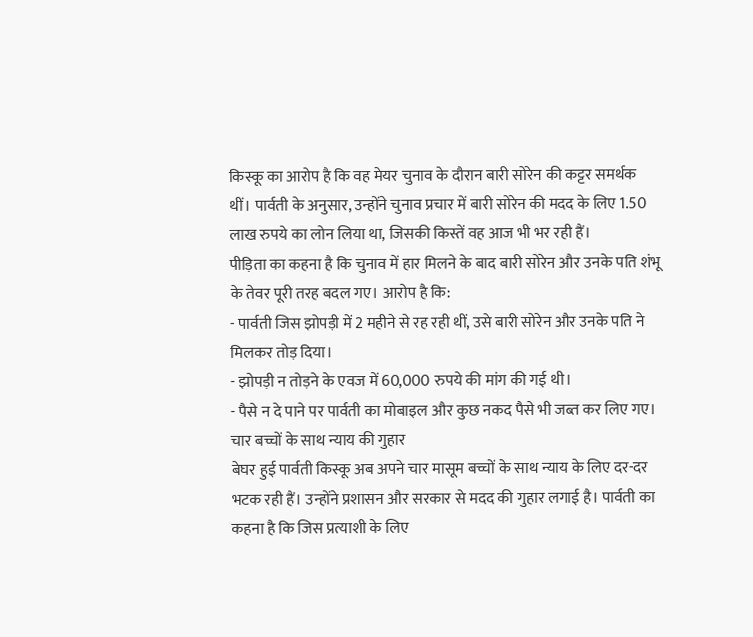किस्कू का आरोप है कि वह मेयर चुनाव के दौरान बारी सोरेन की कट्टर समर्थक थीं। पार्वती के अनुसार, उन्होंने चुनाव प्रचार में बारी सोरेन की मदद के लिए 1.50 लाख रुपये का लोन लिया था, जिसकी किस्तें वह आज भी भर रही हैं।
पीड़िता का कहना है कि चुनाव में हार मिलने के बाद बारी सोरेन और उनके पति शंभू के तेवर पूरी तरह बदल गए। आरोप है कि:
- पार्वती जिस झोपड़ी में 2 महीने से रह रही थीं, उसे बारी सोरेन और उनके पति ने मिलकर तोड़ दिया।
- झोपड़ी न तोड़ने के एवज में 60,000 रुपये की मांग की गई थी।
- पैसे न दे पाने पर पार्वती का मोबाइल और कुछ नकद पैसे भी जब्त कर लिए गए।
चार बच्चों के साथ न्याय की गुहार
बेघर हुई पार्वती किस्कू अब अपने चार मासूम बच्चों के साथ न्याय के लिए दर-दर भटक रही हैं। उन्होंने प्रशासन और सरकार से मदद की गुहार लगाई है। पार्वती का कहना है कि जिस प्रत्याशी के लिए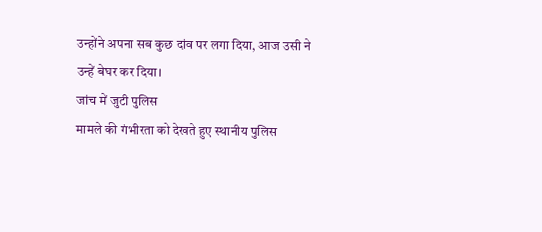उन्होंने अपना सब कुछ दांव पर लगा दिया, आज उसी ने उन्हें बेघर कर दिया।
जांच में जुटी पुलिस
मामले की गंभीरता को देखते हुए स्थानीय पुलिस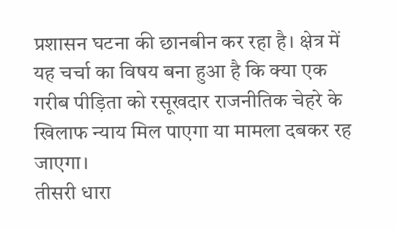प्रशासन घटना की छानबीन कर रहा है। क्षेत्र में यह चर्चा का विषय बना हुआ है कि क्या एक गरीब पीड़िता को रसूखदार राजनीतिक चेहरे के खिलाफ न्याय मिल पाएगा या मामला दबकर रह जाएगा।
तीसरी धारा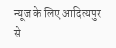न्यूज के लिए आदित्यपुर से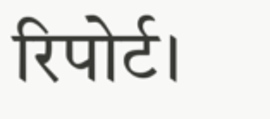रिपोर्ट।